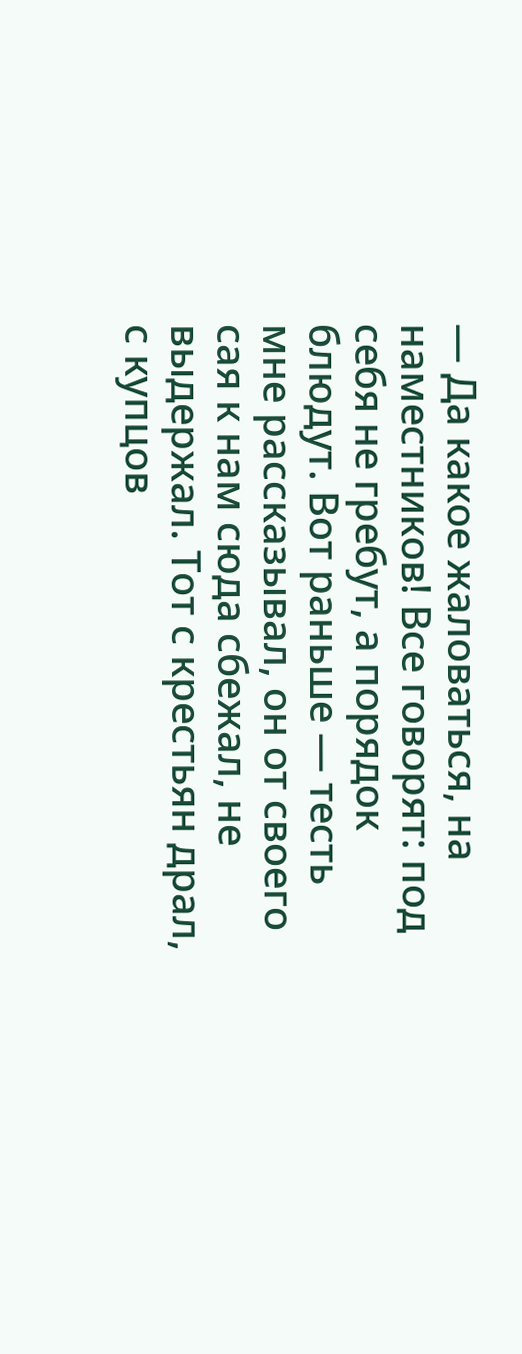— Да какое жаловаться, на наместников! Все говорят: под себя не гребут, а порядок блюдут. Вот раньше — тесть мне рассказывал, он от своего сая к нам сюда сбежал, не выдержал. Тот с крестьян драл, с купцов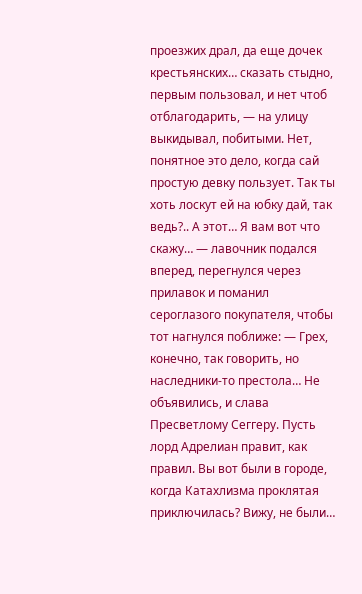проезжих драл, да еще дочек крестьянских… сказать стыдно, первым пользовал, и нет чтоб отблагодарить, — на улицу выкидывал, побитыми. Нет, понятное это дело, когда сай простую девку пользует. Так ты хоть лоскут ей на юбку дай, так ведь?.. А этот… Я вам вот что скажу… — лавочник подался вперед, перегнулся через прилавок и поманил сероглазого покупателя, чтобы тот нагнулся поближе: — Грех, конечно, так говорить, но наследники-то престола… Не объявились, и слава Пресветлому Сеггеру. Пусть лорд Адрелиан правит, как правил. Вы вот были в городе, когда Катахлизма проклятая приключилась? Вижу, не были…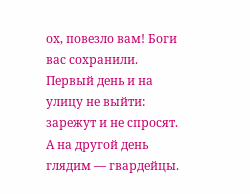ох, повезло вам! Боги вас сохранили. Первый день и на улицу не выйти: зарежут и не спросят. А на другой день глядим — гвардейцы.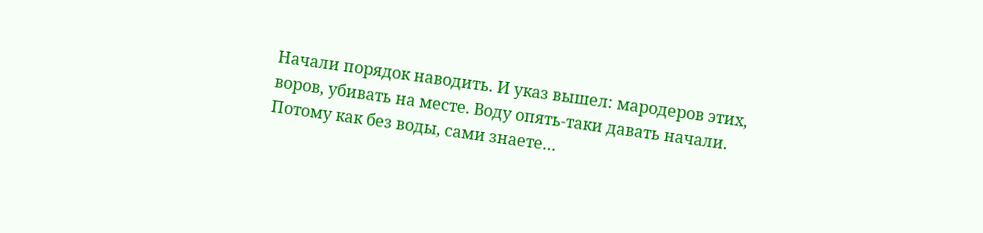Начали порядок наводить. И указ вышел: мародеров этих, воров, убивать на месте. Воду опять-таки давать начали. Потому как без воды, сами знаете…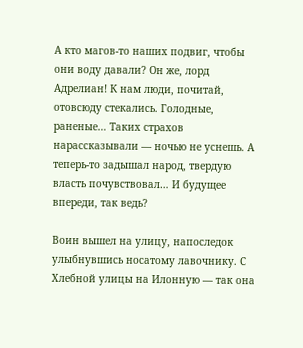А кто магов-то наших подвиг, чтобы они воду давали? Он же, лорд Адрелиан! К нам люди, почитай, отовсюду стекались. Голодные, раненые… Таких страхов нарассказывали — ночью не уснешь. А теперь-то задышал народ, твердую власть почувствовал… И будущее впереди, так ведь?

Воин вышел на улицу, напоследок улыбнувшись носатому лавочнику. С Хлебной улицы на Илонную — так она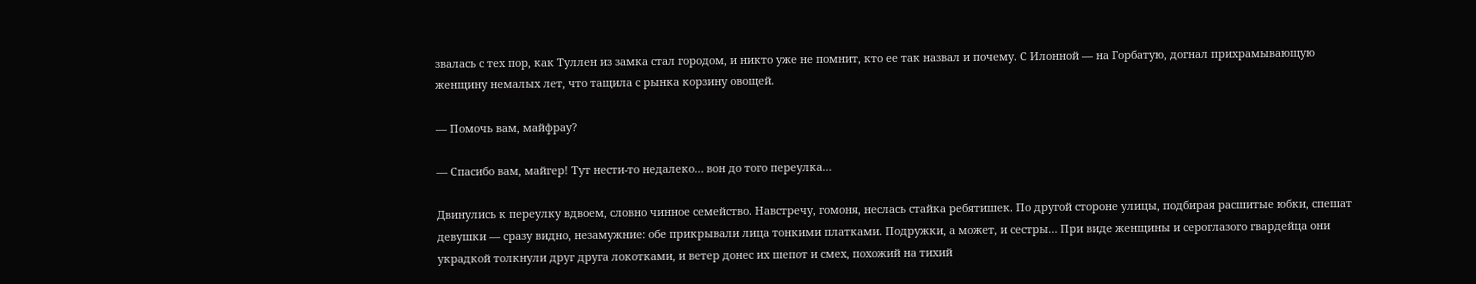звалась с тех пор, как Туллен из замка стал городом, и никто уже не помнит, кто ее так назвал и почему. С Илонной — на Горбатую, догнал прихрамывающую женщину немалых лет, что тащила с рынка корзину овощей.

— Помочь вам, майфрау?

— Спасибо вам, майгер! Тут нести-то недалеко… вон до того переулка…

Двинулись к переулку вдвоем, словно чинное семейство. Навстречу, гомоня, неслась стайка ребятишек. По другой стороне улицы, подбирая расшитые юбки, спешат девушки — сразу видно, незамужние: обе прикрывали лица тонкими платками. Подружки, а может, и сестры… При виде женщины и сероглазого гвардейца они украдкой толкнули друг друга локотками, и ветер донес их шепот и смех, похожий на тихий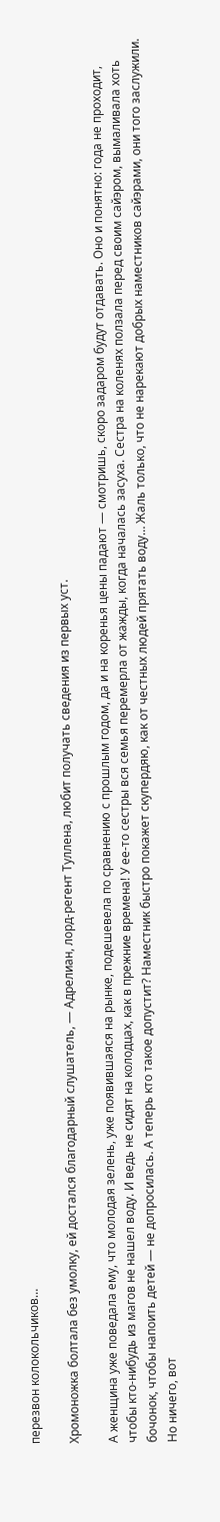перезвон колокольчиков…

Хромоножка болтала без умолку, ей достался благодарный слушатель, — Адрелиан, лорд-регент Туллена, любит получать сведения из первых уст.

А женщина уже поведала ему, что молодая зелень, уже появившаяся на рынке, подешевела по сравнению с прошлым годом, да и на коренья цены падают — смотришь, скоро задаром будут отдавать. Оно и понятно: года не проходит, чтобы кто-нибудь из магов не нашел воду. И ведь не сидят на колодцах, как в прежние времена! У ее-то сестры вся семья перемерла от жажды, когда началась засуха. Сестра на коленях ползала перед своим сайэром, вымаливала хоть бочонок, чтобы напоить детей — не допросилась. А теперь кто такое допустит? Наместник быстро покажет скупердяю, как от честных людей прятать воду… Жаль только, что не нарекают добрых наместников сайэрами, они того заслужили. Но ничего, вот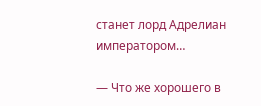станет лорд Адрелиан императором…

— Что же хорошего в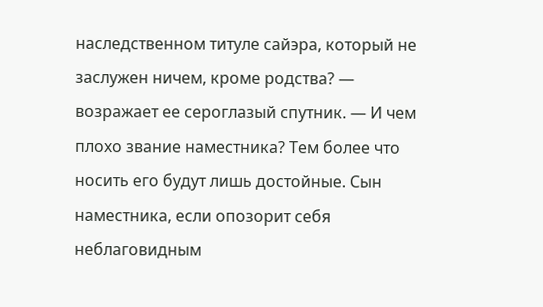наследственном титуле сайэра, который не заслужен ничем, кроме родства? — возражает ее сероглазый спутник. — И чем плохо звание наместника? Тем более что носить его будут лишь достойные. Сын наместника, если опозорит себя неблаговидным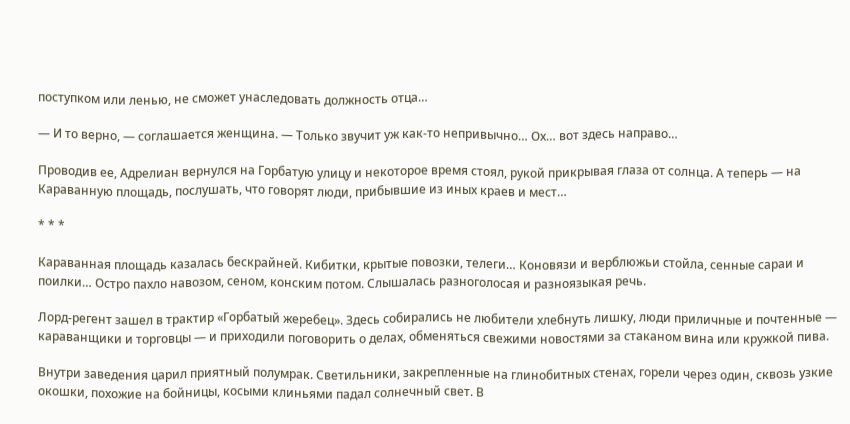поступком или ленью, не сможет унаследовать должность отца…

— И то верно, — соглашается женщина. — Только звучит уж как-то непривычно… Ох… вот здесь направо…

Проводив ее, Адрелиан вернулся на Горбатую улицу и некоторое время стоял, рукой прикрывая глаза от солнца. А теперь — на Караванную площадь, послушать, что говорят люди, прибывшие из иных краев и мест…

* * *

Караванная площадь казалась бескрайней. Кибитки, крытые повозки, телеги… Коновязи и верблюжьи стойла, сенные сараи и поилки… Остро пахло навозом, сеном, конским потом. Слышалась разноголосая и разноязыкая речь.

Лорд-регент зашел в трактир «Горбатый жеребец». Здесь собирались не любители хлебнуть лишку, люди приличные и почтенные — караванщики и торговцы — и приходили поговорить о делах, обменяться свежими новостями за стаканом вина или кружкой пива.

Внутри заведения царил приятный полумрак. Светильники, закрепленные на глинобитных стенах, горели через один, сквозь узкие окошки, похожие на бойницы, косыми клиньями падал солнечный свет. В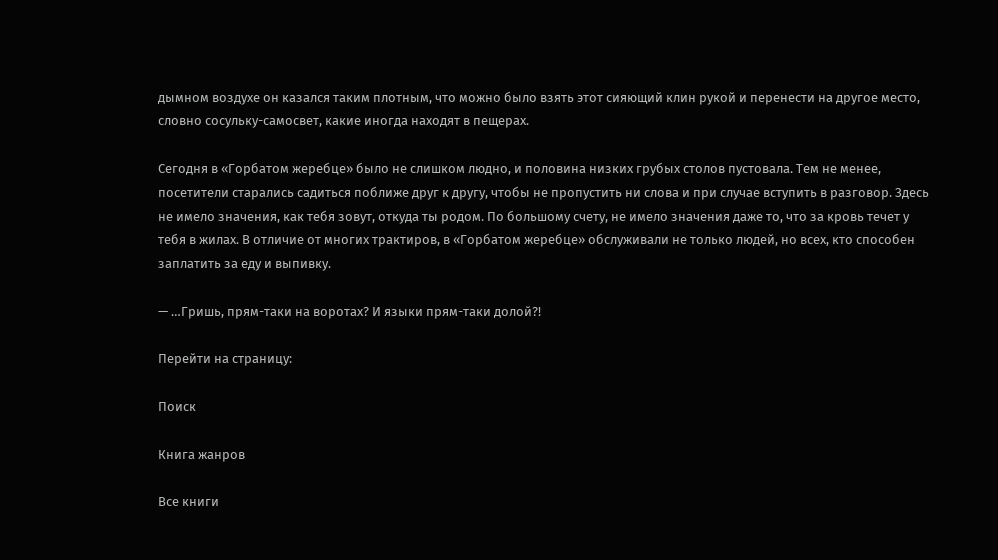дымном воздухе он казался таким плотным, что можно было взять этот сияющий клин рукой и перенести на другое место, словно сосульку-самосвет, какие иногда находят в пещерах.

Сегодня в «Горбатом жеребце» было не слишком людно, и половина низких грубых столов пустовала. Тем не менее, посетители старались садиться поближе друг к другу, чтобы не пропустить ни слова и при случае вступить в разговор. Здесь не имело значения, как тебя зовут, откуда ты родом. По большому счету, не имело значения даже то, что за кровь течет у тебя в жилах. В отличие от многих трактиров, в «Горбатом жеребце» обслуживали не только людей, но всех, кто способен заплатить за еду и выпивку.

— …Гришь, прям-таки на воротах? И языки прям-таки долой?!

Перейти на страницу:

Поиск

Книга жанров

Все книги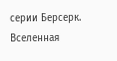серии Берсерк. Вселенная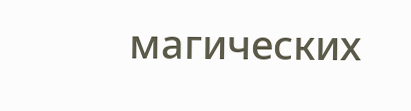магических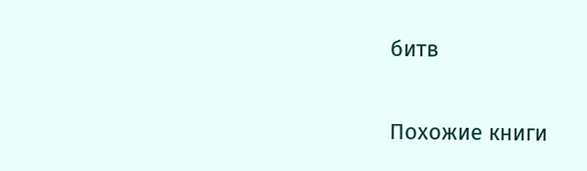битв

Похожие книги